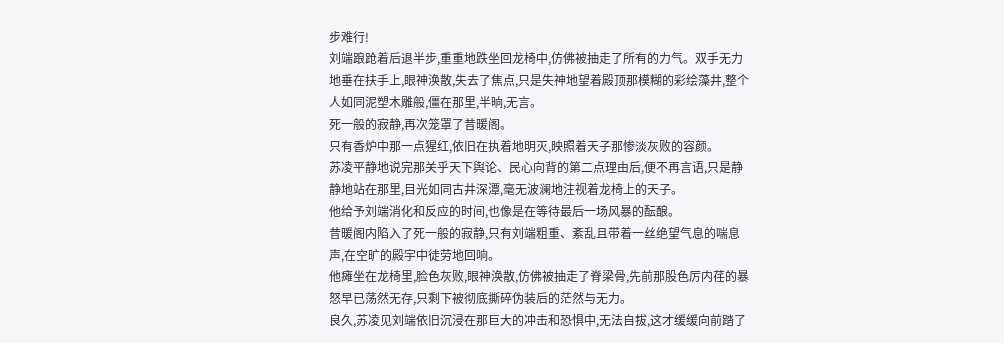步难行!
刘端踉跄着后退半步,重重地跌坐回龙椅中,仿佛被抽走了所有的力气。双手无力地垂在扶手上,眼神涣散,失去了焦点,只是失神地望着殿顶那模糊的彩绘藻井,整个人如同泥塑木雕般,僵在那里,半晌,无言。
死一般的寂静,再次笼罩了昔暖阁。
只有香炉中那一点猩红,依旧在执着地明灭,映照着天子那惨淡灰败的容颜。
苏凌平静地说完那关乎天下舆论、民心向背的第二点理由后,便不再言语,只是静静地站在那里,目光如同古井深潭,毫无波澜地注视着龙椅上的天子。
他给予刘端消化和反应的时间,也像是在等待最后一场风暴的酝酿。
昔暖阁内陷入了死一般的寂静,只有刘端粗重、紊乱且带着一丝绝望气息的喘息声,在空旷的殿宇中徒劳地回响。
他瘫坐在龙椅里,脸色灰败,眼神涣散,仿佛被抽走了脊梁骨,先前那股色厉内荏的暴怒早已荡然无存,只剩下被彻底撕碎伪装后的茫然与无力。
良久,苏凌见刘端依旧沉浸在那巨大的冲击和恐惧中,无法自拔,这才缓缓向前踏了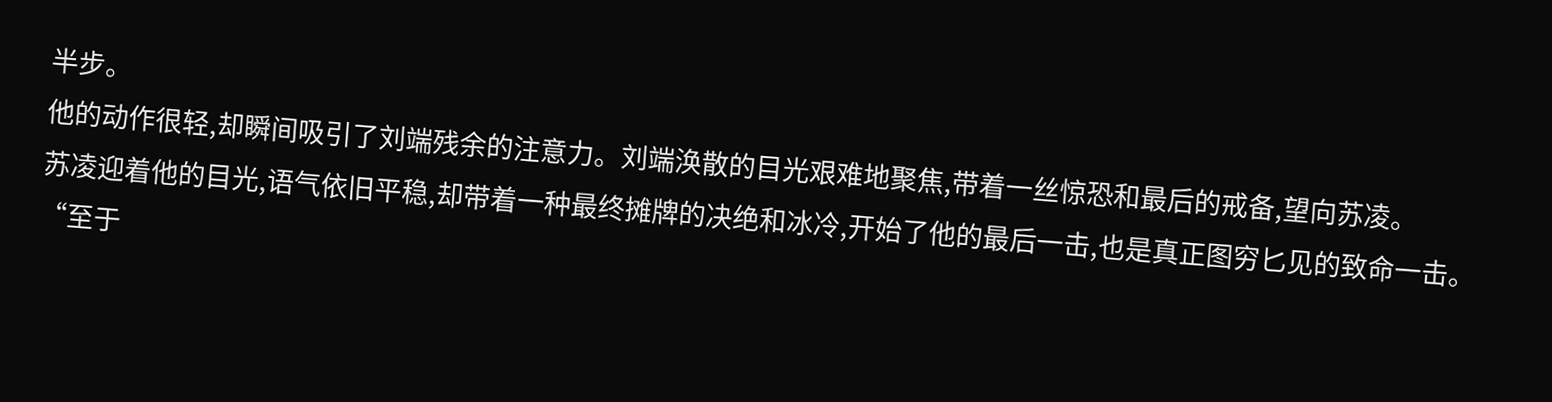半步。
他的动作很轻,却瞬间吸引了刘端残余的注意力。刘端涣散的目光艰难地聚焦,带着一丝惊恐和最后的戒备,望向苏凌。
苏凌迎着他的目光,语气依旧平稳,却带着一种最终摊牌的决绝和冰冷,开始了他的最后一击,也是真正图穷匕见的致命一击。
“至于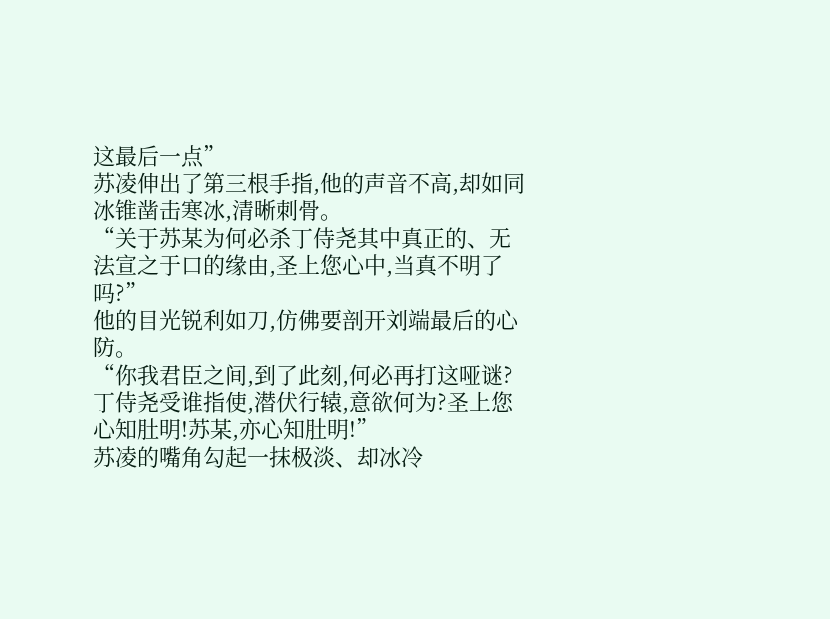这最后一点”
苏凌伸出了第三根手指,他的声音不高,却如同冰锥凿击寒冰,清晰刺骨。
“关于苏某为何必杀丁侍尧其中真正的、无法宣之于口的缘由,圣上您心中,当真不明了吗?”
他的目光锐利如刀,仿佛要剖开刘端最后的心防。
“你我君臣之间,到了此刻,何必再打这哑谜?丁侍尧受谁指使,潜伏行辕,意欲何为?圣上您心知肚明!苏某,亦心知肚明!”
苏凌的嘴角勾起一抹极淡、却冰冷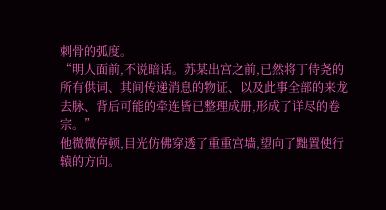刺骨的弧度。
“明人面前,不说暗话。苏某出宫之前,已然将丁侍尧的所有供词、其间传递消息的物证、以及此事全部的来龙去脉、背后可能的牵连皆已整理成册,形成了详尽的卷宗。”
他微微停顿,目光仿佛穿透了重重宫墙,望向了黜置使行辕的方向。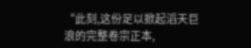“此刻,这份足以掀起滔天巨浪的完整卷宗正本,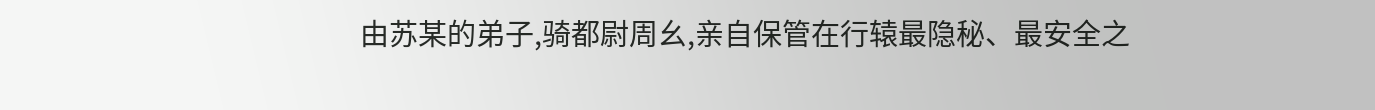由苏某的弟子,骑都尉周幺,亲自保管在行辕最隐秘、最安全之